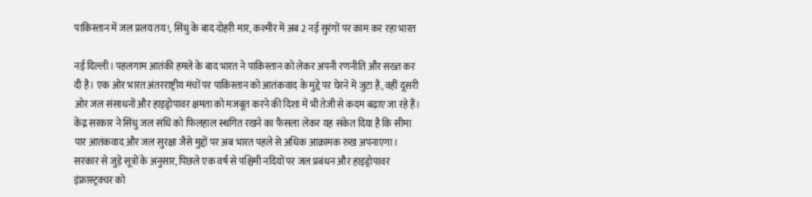पाकिस्तान में जल प्रलय तय!, सिंधु के बाद दोहरी मार, कश्मीर में अब 2 नई सुरंगों पर काम कर रहा भारत

नई दिल्ली। पहलगाम आतंकी हमले के बाद भारत ने पाकिस्तान को लेकर अपनी रणनीति और सख्त कर दी है। एक ओर भारत अंतरराष्ट्रीय मंचों पर पाकिस्तान को आतंकवाद के मुद्दे पर घेरने में जुटा है, वहीं दूसरी ओर जल संसाधनों और हाइड्रोपावर क्षमता को मजबूत करने की दिशा में भी तेजी से कदम बढ़ाए जा रहे हैं।
केंद्र सरकार ने सिंधु जल संधि को फिलहाल स्थगित रखने का फैसला लेकर यह संकेत दिया है कि सीमा पार आतंकवाद और जल सुरक्षा जैसे मुद्दों पर अब भारत पहले से अधिक आक्रामक रुख अपनाएगा।
सरकार से जुड़े सूत्रों के अनुसार, पिछले एक वर्ष से पश्चिमी नदियों पर जल प्रबंधन और हाइड्रोपावर इंफ्रास्ट्रक्चर को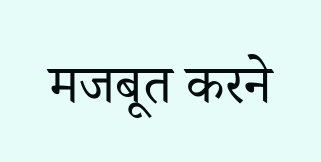मजबूत करने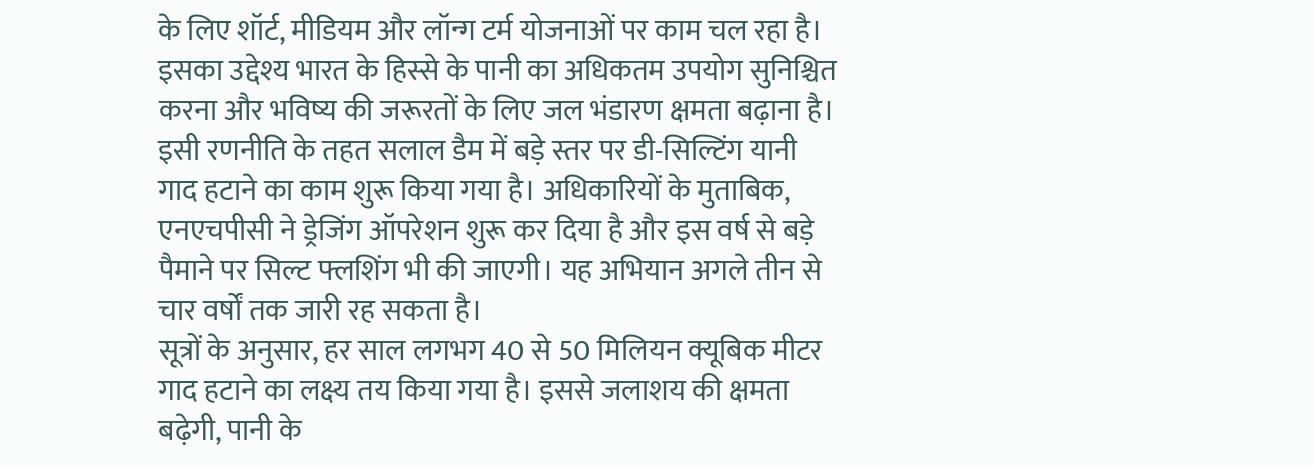के लिए शॉर्ट, मीडियम और लॉन्ग टर्म योजनाओं पर काम चल रहा है। इसका उद्देश्य भारत के हिस्से के पानी का अधिकतम उपयोग सुनिश्चित करना और भविष्य की जरूरतों के लिए जल भंडारण क्षमता बढ़ाना है।
इसी रणनीति के तहत सलाल डैम में बड़े स्तर पर डी-सिल्टिंग यानी गाद हटाने का काम शुरू किया गया है। अधिकारियों के मुताबिक, एनएचपीसी ने ड्रेजिंग ऑपरेशन शुरू कर दिया है और इस वर्ष से बड़े पैमाने पर सिल्ट फ्लशिंग भी की जाएगी। यह अभियान अगले तीन से चार वर्षों तक जारी रह सकता है।
सूत्रों के अनुसार, हर साल लगभग 40 से 50 मिलियन क्यूबिक मीटर गाद हटाने का लक्ष्य तय किया गया है। इससे जलाशय की क्षमता बढ़ेगी, पानी के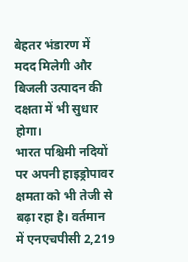बेहतर भंडारण में मदद मिलेगी और बिजली उत्पादन की दक्षता में भी सुधार होगा।
भारत पश्चिमी नदियों पर अपनी हाइड्रोपावर क्षमता को भी तेजी से बढ़ा रहा है। वर्तमान में एनएचपीसी 2,219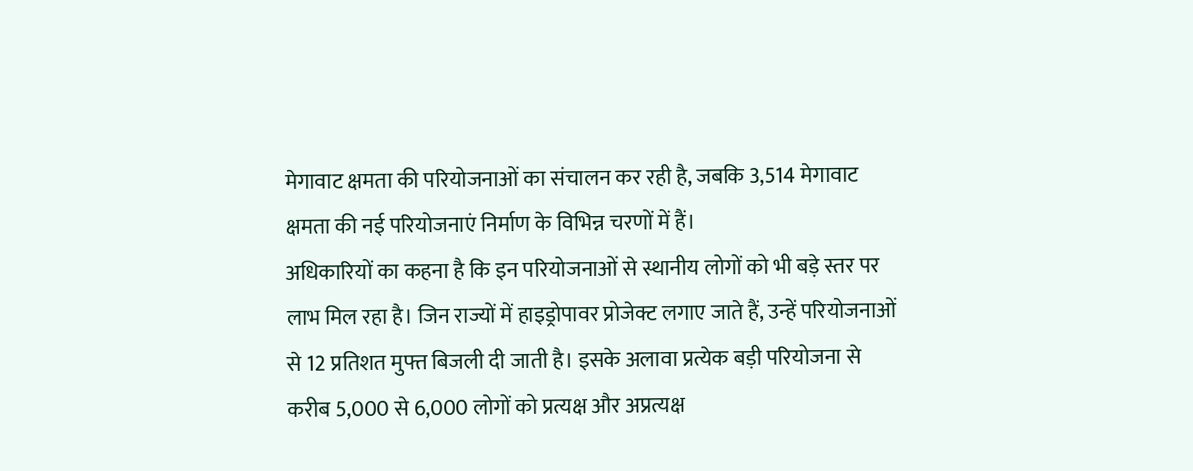मेगावाट क्षमता की परियोजनाओं का संचालन कर रही है, जबकि 3,514 मेगावाट क्षमता की नई परियोजनाएं निर्माण के विभिन्न चरणों में हैं।
अधिकारियों का कहना है कि इन परियोजनाओं से स्थानीय लोगों को भी बड़े स्तर पर लाभ मिल रहा है। जिन राज्यों में हाइड्रोपावर प्रोजेक्ट लगाए जाते हैं, उन्हें परियोजनाओं से 12 प्रतिशत मुफ्त बिजली दी जाती है। इसके अलावा प्रत्येक बड़ी परियोजना से करीब 5,000 से 6,000 लोगों को प्रत्यक्ष और अप्रत्यक्ष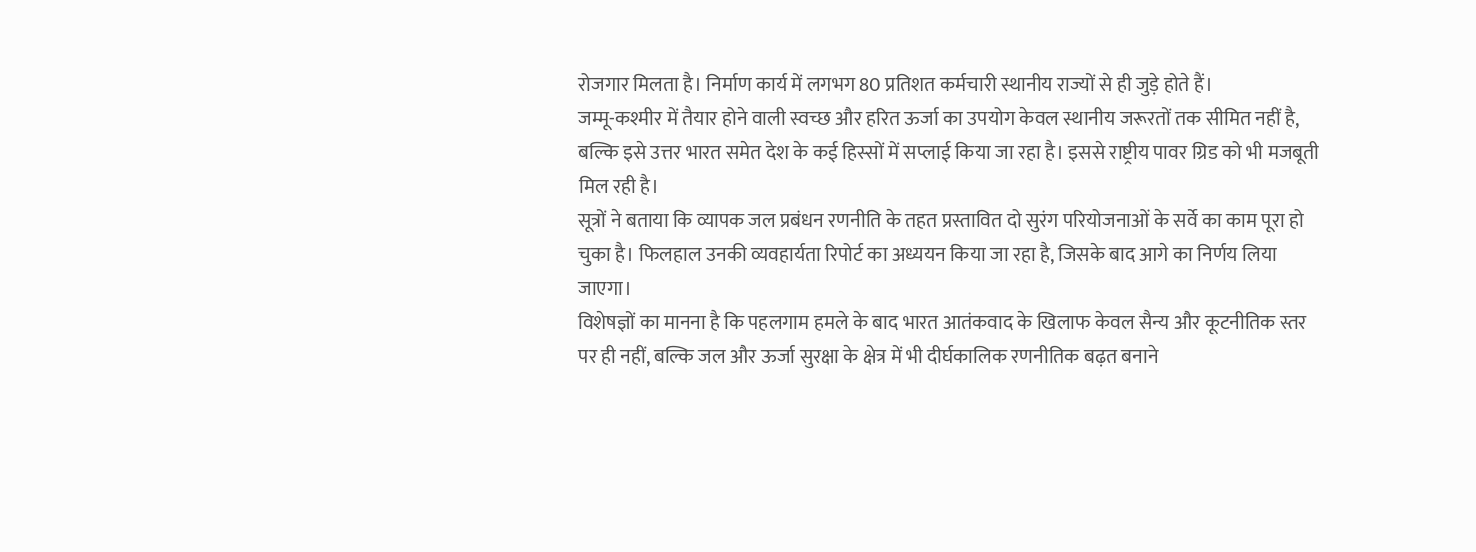रोजगार मिलता है। निर्माण कार्य में लगभग 80 प्रतिशत कर्मचारी स्थानीय राज्यों से ही जुड़े होते हैं।
जम्मू-कश्मीर में तैयार होने वाली स्वच्छ और हरित ऊर्जा का उपयोग केवल स्थानीय जरूरतों तक सीमित नहीं है, बल्कि इसे उत्तर भारत समेत देश के कई हिस्सों में सप्लाई किया जा रहा है। इससे राष्ट्रीय पावर ग्रिड को भी मजबूती मिल रही है।
सूत्रों ने बताया कि व्यापक जल प्रबंधन रणनीति के तहत प्रस्तावित दो सुरंग परियोजनाओं के सर्वे का काम पूरा हो चुका है। फिलहाल उनकी व्यवहार्यता रिपोर्ट का अध्ययन किया जा रहा है, जिसके बाद आगे का निर्णय लिया जाएगा।
विशेषज्ञों का मानना है कि पहलगाम हमले के बाद भारत आतंकवाद के खिलाफ केवल सैन्य और कूटनीतिक स्तर पर ही नहीं, बल्कि जल और ऊर्जा सुरक्षा के क्षेत्र में भी दीर्घकालिक रणनीतिक बढ़त बनाने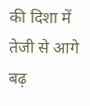की दिशा में तेजी से आगे बढ़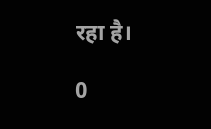रहा है।

0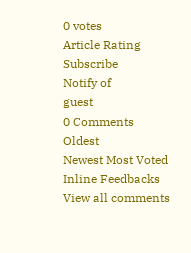0 votes
Article Rating
Subscribe
Notify of
guest
0 Comments
Oldest
Newest Most Voted
Inline Feedbacks
View all comments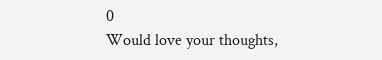0
Would love your thoughts,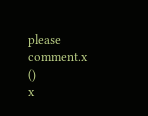please comment.x
()
x